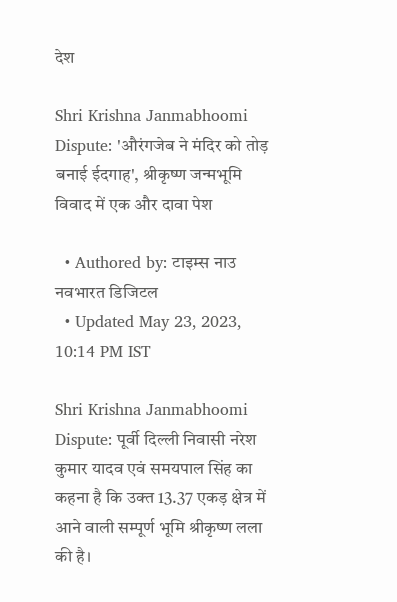देश

Shri Krishna Janmabhoomi Dispute: 'औरंगजेब ने मंदिर को तोड़ बनाई ईदगाह', श्रीकृष्ण जन्मभूमि विवाद में एक और दावा पेश

  • Authored by: टाइम्स नाउ नवभारत डिजिटल
  • Updated May 23, 2023, 10:14 PM IST

Shri Krishna Janmabhoomi Dispute: पूर्वी दिल्ली निवासी नरेश कुमार यादव एवं समयपाल सिंह का कहना है कि उक्त 13.37 एकड़ क्षेत्र में आने वाली सम्पूर्ण भूमि श्रीकृष्ण लला की है।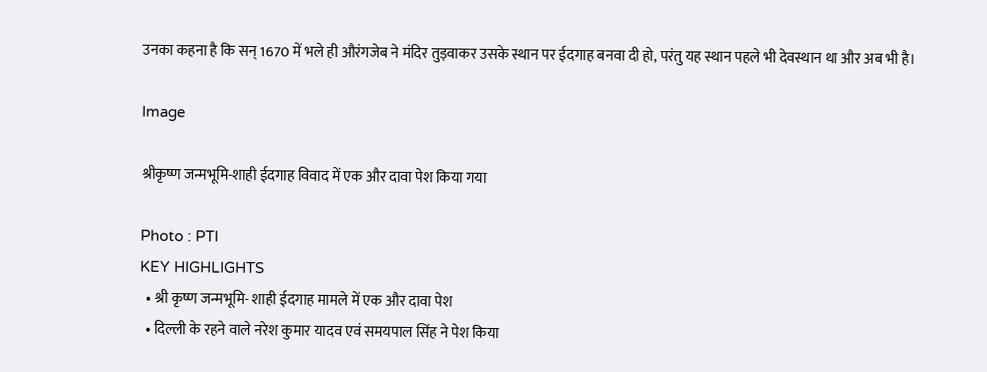उनका कहना है कि सन् 1670 में भले ही औरंगजेब ने मंदिर तुड़वाकर उसके स्थान पर ईदगाह बनवा दी हो, परंतु यह स्थान पहले भी देवस्थान था और अब भी है।

Image

श्रीकृष्ण जन्मभूमि-शाही ईदगाह विवाद में एक और दावा पेश किया गया

Photo : PTI
KEY HIGHLIGHTS
  • श्री कृष्ण जन्मभूमि- शाही ईदगाह मामले में एक और दावा पेश
  • दिल्ली के रहने वाले नरेश कुमार यादव एवं समयपाल सिंह ने पेश किया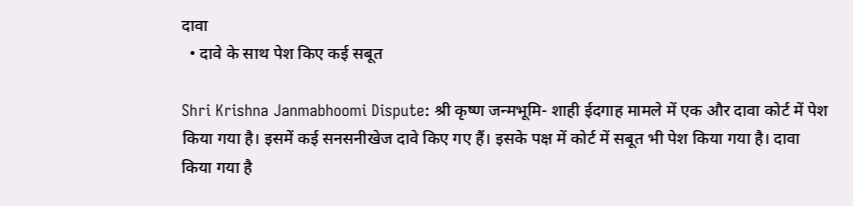दावा
  • दावे के साथ पेश किए कई सबूत

Shri Krishna Janmabhoomi Dispute: श्री कृष्ण जन्मभूमि- शाही ईदगाह मामले में एक और दावा कोर्ट में पेश किया गया है। इसमें कई सनसनीखेज दावे किए गए हैं। इसके पक्ष में कोर्ट में सबूत भी पेश किया गया है। दावा किया गया है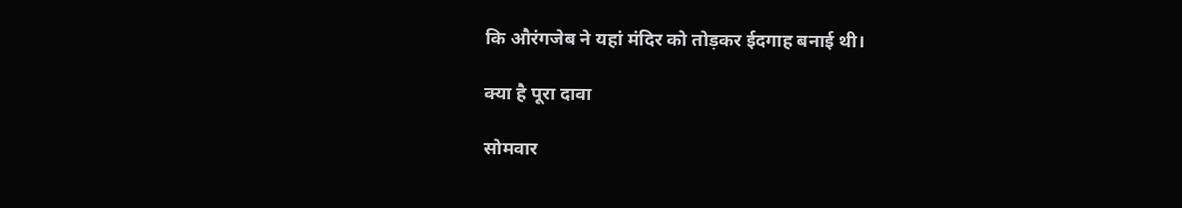कि औरंगजेब ने यहां मंदिर को तोड़कर ईदगाह बनाई थी।

क्या है पूरा दावा

सोमवार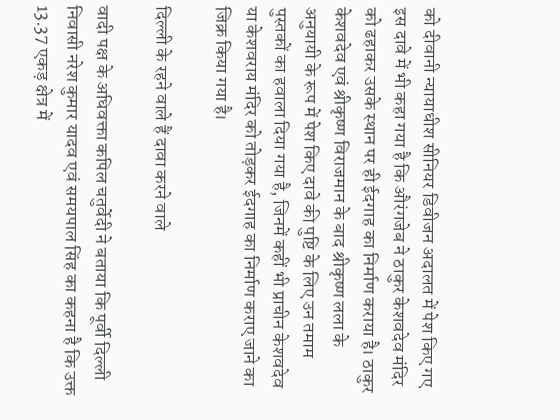को दीवानी न्यायाधीश सीनियर डिवीजन अदालत में पेश किए गए इस दावे में भी कहा गया है कि औरंगजेब ने ठाकुर केशवदेव मंदिर को ढहाकर उसके स्थान पर ही ईदगाह का निर्माण कराया है। ठाकुर केशवदेव एवं श्रीकृष्ण विराजमान के बाद श्रीकृष्ण लला के अनुयायी के रूप में पेश किए दावे की पुष्टि के लिए उन तमाम पुस्तकों का हवाला दिया गया है, जिनमें कहीं भी प्राचीन केशवदेव या केशवराय मंदिर को तोड़कर ईदगाह का निर्माण कराए जाने का जिक्र किया गया है।

दिल्ली के रहने वाले हैं दावा करने वाले

वादी पक्ष के अधिवक्ता कपिल चतुर्वेदी ने बताया कि पूर्वी दिल्ली निवासी नरेश कुमार यादव एवं समयपाल सिंह का कहना है कि उक्त 13.37 एकड़ क्षेत्र में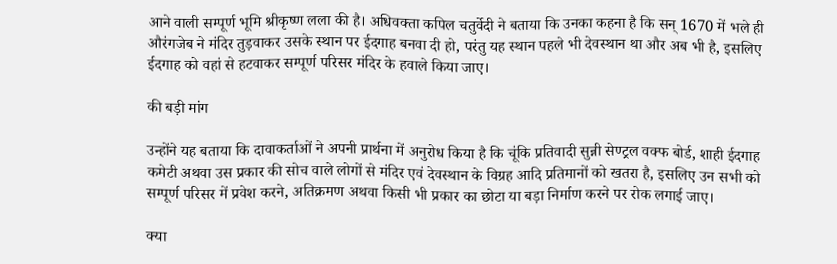आने वाली सम्पूर्ण भूमि श्रीकृष्ण लला की है। अधिवक्ता कपिल चतुर्वेदी ने बताया कि उनका कहना है कि सन् 1670 में भले ही औरंगजेब ने मंदिर तुड़वाकर उसके स्थान पर ईदगाह बनवा दी हो, परंतु यह स्थान पहले भी देवस्थान था और अब भी है, इसलिए ईदगाह को वहां से हटवाकर सम्पूर्ण परिसर मंदिर के हवाले किया जाए।

की बड़ी मांग

उन्होंने यह बताया कि दावाकर्ताओं ने अपनी प्रार्थना में अनुरोध किया है कि चूंकि प्रतिवादी सुन्नी सेण्ट्रल वक्फ बोर्ड, शाही ईदगाह कमेटी अथवा उस प्रकार की सोच वाले लोगों से मंदिर एवं देवस्थान के विग्रह आदि प्रतिमानों को खतरा है, इसलिए उन सभी को सम्पूर्ण परिसर में प्रवेश करने, अतिक्रमण अथवा किसी भी प्रकार का छोटा या बड़ा निर्माण करने पर रोक लगाई जाए।

क्या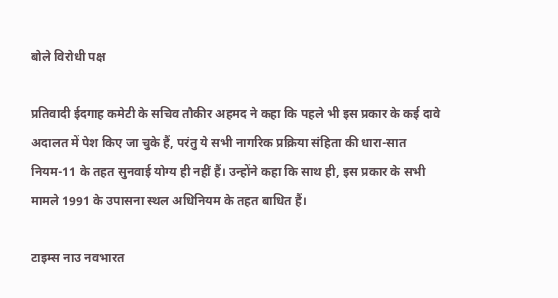बोले विरोधी पक्ष

प्रतिवादी ईदगाह कमेटी के सचिव तौकीर अहमद ने कहा कि पहले भी इस प्रकार के कई दावे अदालत में पेश किए जा चुके हैं, परंतु ये सभी नागरिक प्रक्रिया संहिता की धारा-सात नियम-11 के तहत सुनवाई योग्य ही नहीं हैं। उन्होंने कहा कि साथ ही, इस प्रकार के सभी मामले 1991 के उपासना स्थल अधिनियम के तहत बाधित हैं।

टाइम्स नाउ नवभारत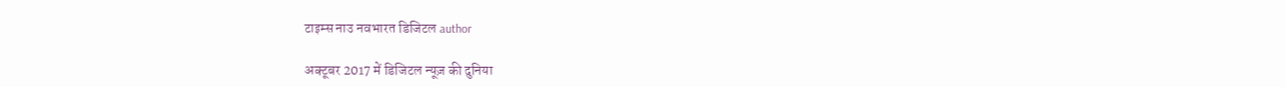टाइम्स नाउ नवभारत डिजिटल author

अक्टूबर 2017 में डिजिटल न्यूज़ की दुनिया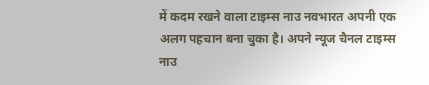में कदम रखने वाला टाइम्स नाउ नवभारत अपनी एक अलग पहचान बना चुका है। अपने न्यूज चैनल टाइम्स नाउ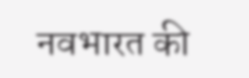नवभारत की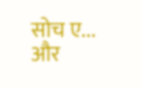सोच ए... और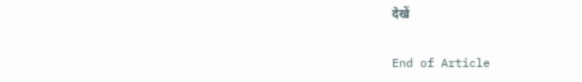देखें

End of Article